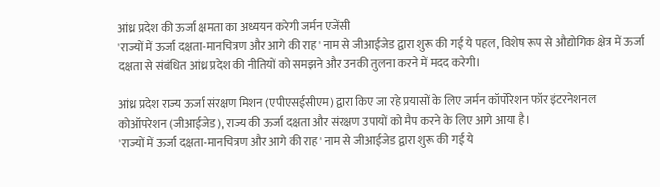आंध्र प्रदेश की ऊर्जा क्षमता का अध्ययन करेगी जर्मन एजेंसी
'राज्यों में ऊर्जा दक्षता-मानचित्रण और आगे की राह' नाम से जीआईजेड द्वारा शुरू की गई ये पहल, विशेष रूप से औद्योगिक क्षेत्र में ऊर्जा दक्षता से संबंधित आंध्र प्रदेश की नीतियों को समझने और उनकी तुलना करने में मदद करेगी।

आंध्र प्रदेश राज्य ऊर्जा संरक्षण मिशन (एपीएसईसीएम) द्वारा किए जा रहे प्रयासों के लिए जर्मन कॉर्पोरेशन फॉर इंटरनेशनल कोऑपरेशन (जीआईजेड), राज्य की ऊर्जा दक्षता और संरक्षण उपायों को मैप करने के लिए आगे आया है।
'राज्यों में ऊर्जा दक्षता-मानचित्रण और आगे की राह' नाम से जीआईजेड द्वारा शुरू की गई ये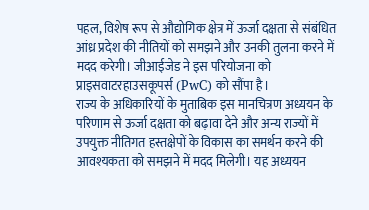पहल, विशेष रूप से औद्योगिक क्षेत्र में ऊर्जा दक्षता से संबंधित आंध्र प्रदेश की नीतियों को समझने और उनकी तुलना करने में मदद करेगी। जीआईजेड ने इस परियोजना को प्राइसवाटरहाउसकूपर्स (PwC) को सौंपा है।
राज्य के अधिकारियों के मुताबिक इस मानचित्रण अध्ययन के परिणाम से ऊर्जा दक्षता को बढ़ावा देने और अन्य राज्यों में उपयुक्त नीतिगत हस्तक्षेपों के विकास का समर्थन करने की आवश्यकता को समझने में मदद मिलेगी। यह अध्ययन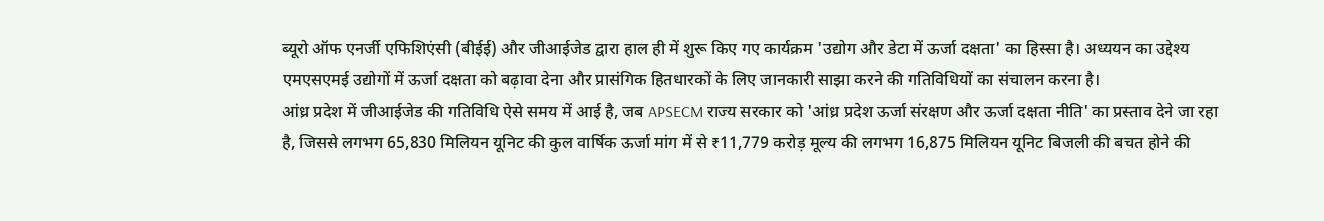ब्यूरो ऑफ एनर्जी एफिशिएंसी (बीईई) और जीआईजेड द्वारा हाल ही में शुरू किए गए कार्यक्रम 'उद्योग और डेटा में ऊर्जा दक्षता' का हिस्सा है। अध्ययन का उद्देश्य एमएसएमई उद्योगों में ऊर्जा दक्षता को बढ़ावा देना और प्रासंगिक हितधारकों के लिए जानकारी साझा करने की गतिविधियों का संचालन करना है।
आंध्र प्रदेश में जीआईजेड की गतिविधि ऐसे समय में आई है, जब APSECM राज्य सरकार को 'आंध्र प्रदेश ऊर्जा संरक्षण और ऊर्जा दक्षता नीति' का प्रस्ताव देने जा रहा है, जिससे लगभग 65,830 मिलियन यूनिट की कुल वार्षिक ऊर्जा मांग में से ₹11,779 करोड़ मूल्य की लगभग 16,875 मिलियन यूनिट बिजली की बचत होने की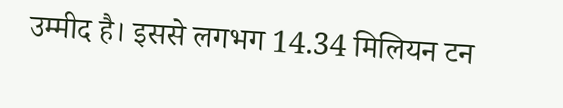उम्मीद है। इससे लगभग 14.34 मिलियन टन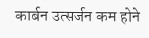कार्बन उत्सर्जन कम होने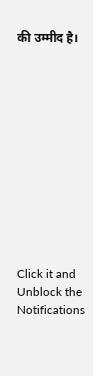की उम्मीद है।












Click it and Unblock the Notifications